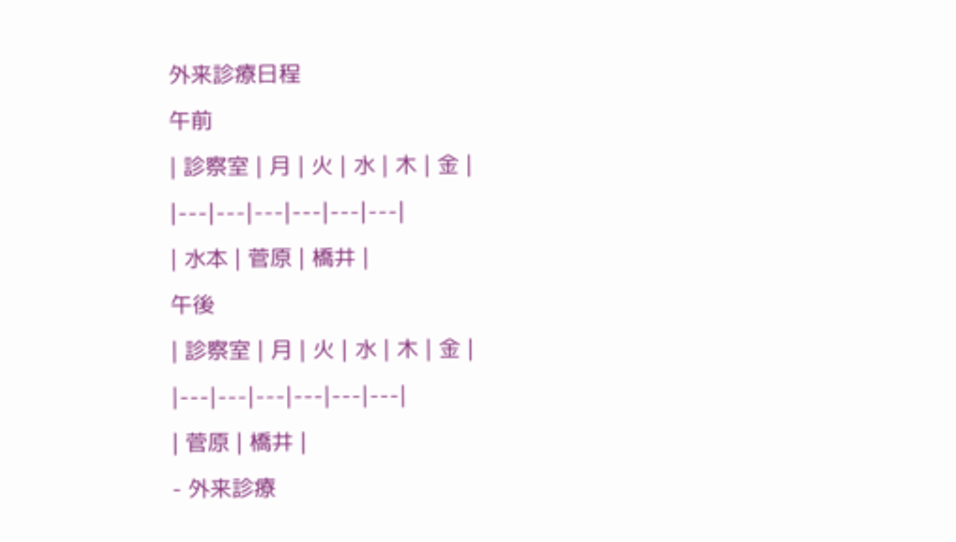外来診療日程
午前
| 診察室 | 月 | 火 | 水 | 木 | 金 |
|---|---|---|---|---|---|
| 水本 | 菅原 | 橋井 |
午後
| 診察室 | 月 | 火 | 水 | 木 | 金 |
|---|---|---|---|---|---|
| 菅原 | 橋井 |
- 外来診療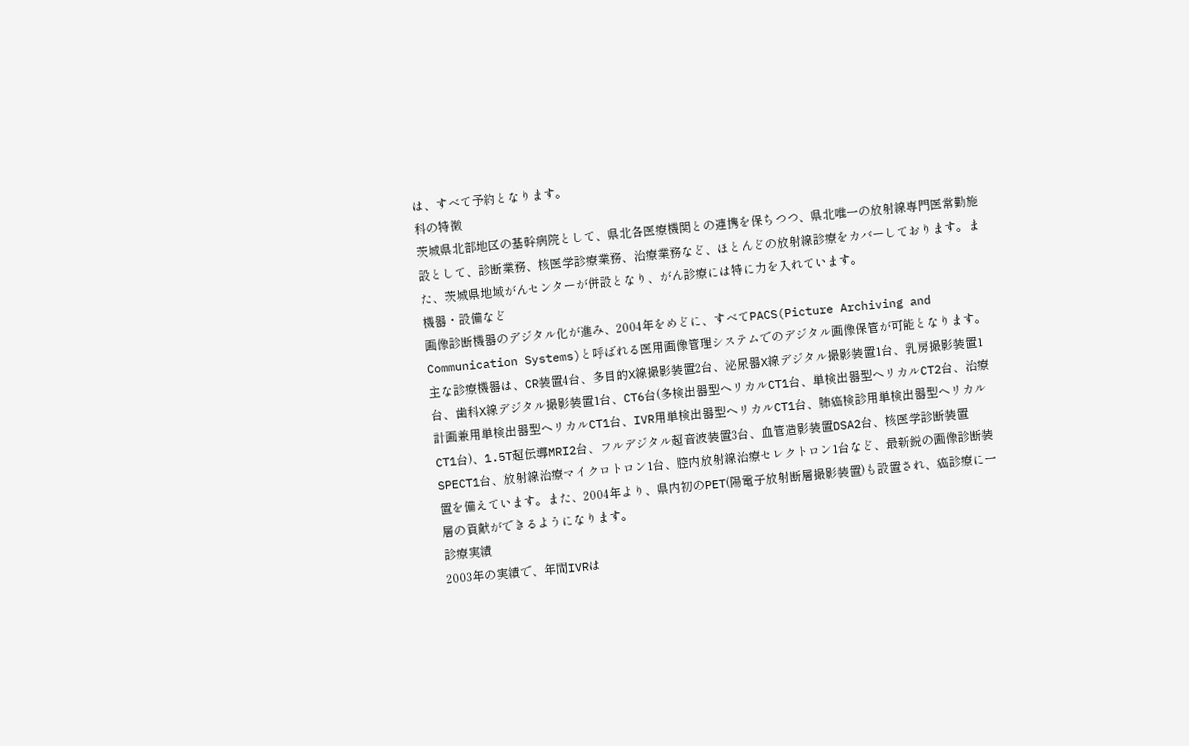は、すべて予約となります。
科の特徴
茨城県北部地区の基幹病院として、県北各医療機関との連携を保ちつつ、県北唯一の放射線専門医常勤施設として、診断業務、核医学診療業務、治療業務など、ほとんどの放射線診療をカバーしております。また、茨城県地域がんセンターが併設となり、がん診療には特に力を入れています。
機器・設備など
画像診断機器のデジタル化が進み、2004年をめどに、すべてPACS(Picture Archiving and Communication Systems)と呼ばれる医用画像管理システムでのデジタル画像保管が可能となります。
主な診療機器は、CR装置4台、多目的X線撮影装置2台、泌尿器X線デジタル撮影装置1台、乳房撮影装置1台、歯科X線デジタル撮影装置1台、CT6台(多検出器型ヘリカルCT1台、単検出器型ヘリカルCT2台、治療計画兼用単検出器型ヘリカルCT1台、IVR用単検出器型ヘリカルCT1台、肺癌検診用単検出器型ヘリカルCT1台)、1.5T超伝導MRI2台、フルデジタル超音波装置3台、血管造影装置DSA2台、核医学診断装置SPECT1台、放射線治療マイクロトロン1台、腔内放射線治療セレクトロン1台など、最新鋭の画像診断装置を備えています。また、2004年より、県内初のPET(陽電子放射断層撮影装置)も設置され、癌診療に一層の貢献ができるようになります。
診療実績
2003年の実績で、年間IVRは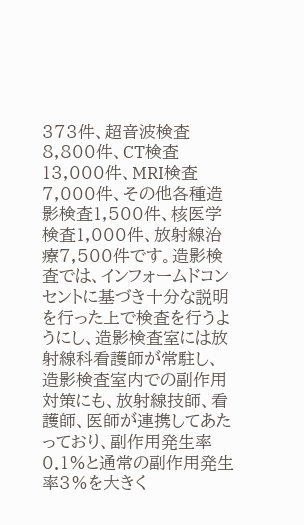373件、超音波検査8,800件、CT検査13,000件、MRI検査7,000件、その他各種造影検査1,500件、核医学検査1,000件、放射線治療7,500件です。造影検査では、インフォームドコンセントに基づき十分な説明を行った上で検査を行うようにし、造影検査室には放射線科看護師が常駐し、造影検査室内での副作用対策にも、放射線技師、看護師、医師が連携してあたっており、副作用発生率0.1%と通常の副作用発生率3%を大きく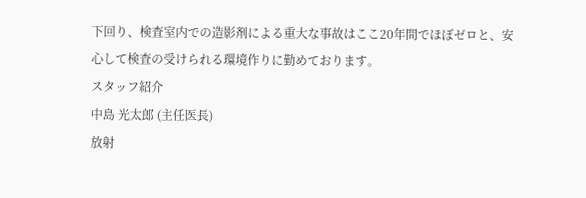下回り、検査室内での造影剤による重大な事故はここ20年間でほぼゼロと、安心して検査の受けられる環境作りに勤めております。
スタッフ紹介
中島 光太郎 (主任医長)
放射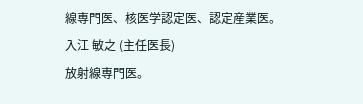線専門医、核医学認定医、認定産業医。
入江 敏之 (主任医長)
放射線専門医。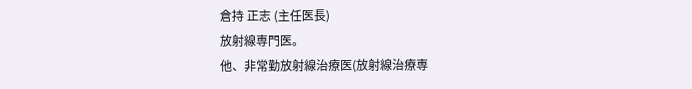倉持 正志 (主任医長)
放射線専門医。
他、非常勤放射線治療医(放射線治療専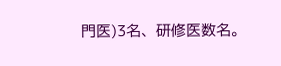門医)3名、研修医数名。